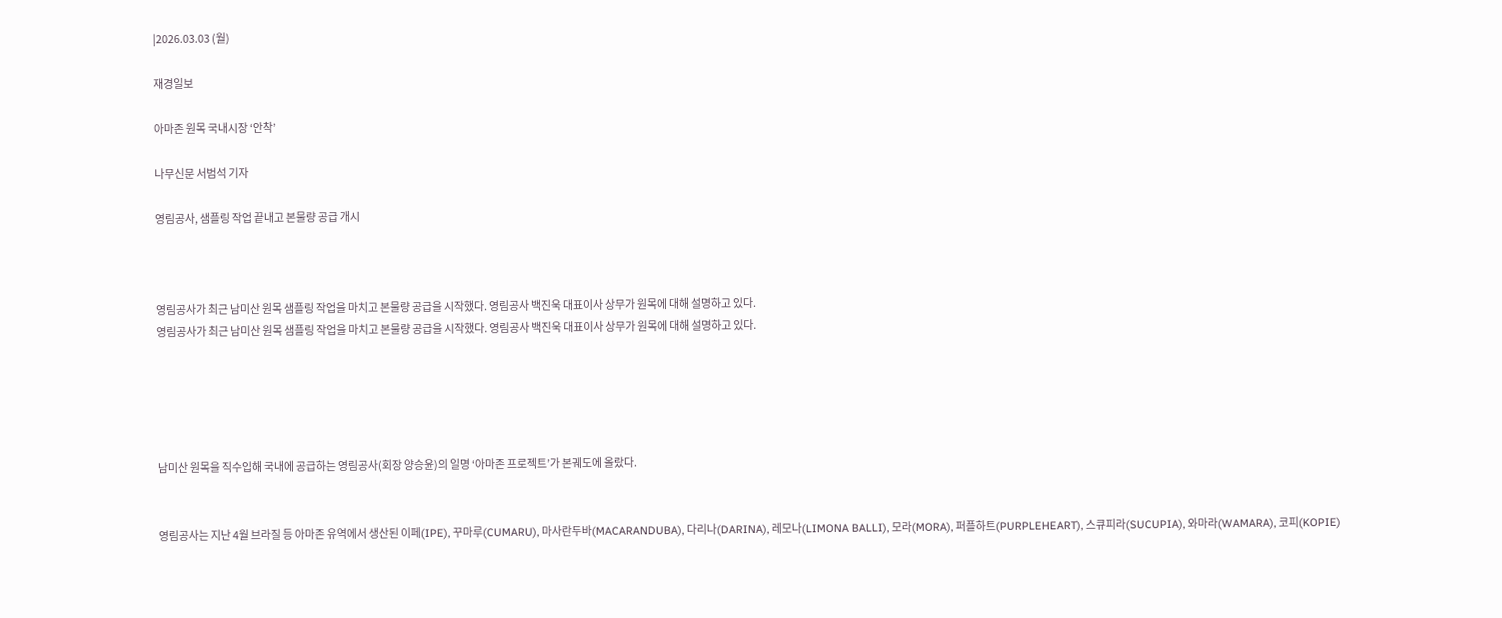|2026.03.03 (월)

재경일보

아마존 원목 국내시장 ‘안착’

나무신문 서범석 기자

영림공사, 샘플링 작업 끝내고 본물량 공급 개시



영림공사가 최근 남미산 원목 샘플링 작업을 마치고 본물량 공급을 시작했다. 영림공사 백진욱 대표이사 상무가 원목에 대해 설명하고 있다.
영림공사가 최근 남미산 원목 샘플링 작업을 마치고 본물량 공급을 시작했다. 영림공사 백진욱 대표이사 상무가 원목에 대해 설명하고 있다.





남미산 원목을 직수입해 국내에 공급하는 영림공사(회장 양승윤)의 일명 ‘아마존 프로젝트’가 본궤도에 올랐다.


영림공사는 지난 4월 브라질 등 아마존 유역에서 생산된 이페(IPE), 꾸마루(CUMARU), 마사란두바(MACARANDUBA), 다리나(DARINA), 레모나(LIMONA BALLI), 모라(MORA), 퍼플하트(PURPLEHEART), 스큐피라(SUCUPIA), 와마라(WAMARA), 코피(KOPIE)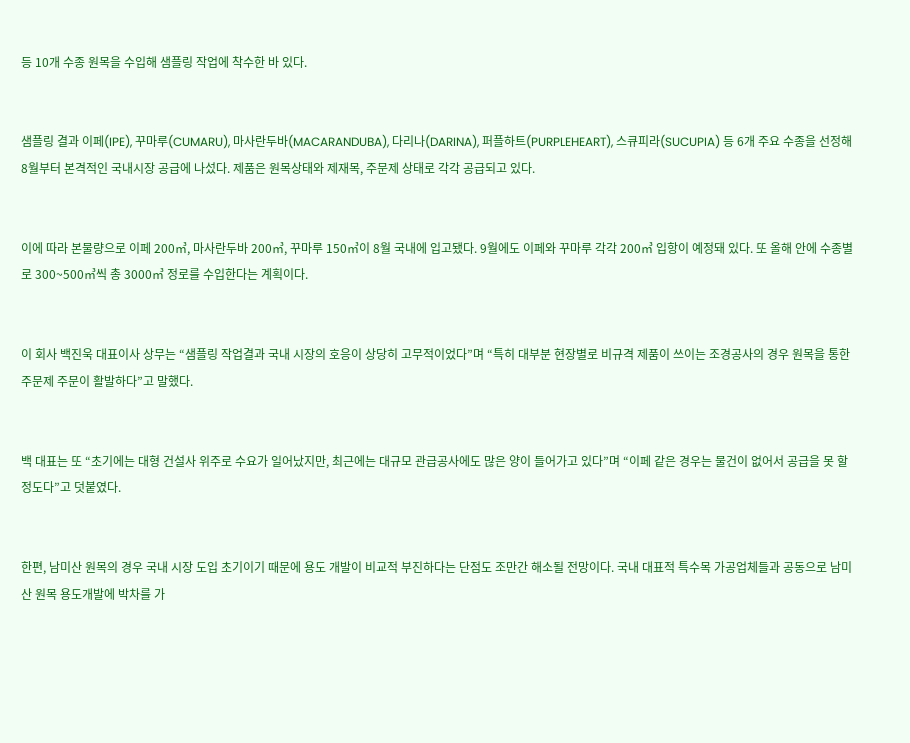등 10개 수종 원목을 수입해 샘플링 작업에 착수한 바 있다.


샘플링 결과 이페(IPE), 꾸마루(CUMARU), 마사란두바(MACARANDUBA), 다리나(DARINA), 퍼플하트(PURPLEHEART), 스큐피라(SUCUPIA) 등 6개 주요 수종을 선정해 8월부터 본격적인 국내시장 공급에 나섰다. 제품은 원목상태와 제재목, 주문제 상태로 각각 공급되고 있다.


이에 따라 본물량으로 이페 200㎥, 마사란두바 200㎥, 꾸마루 150㎥이 8월 국내에 입고됐다. 9월에도 이페와 꾸마루 각각 200㎥ 입항이 예정돼 있다. 또 올해 안에 수종별로 300~500㎥씩 총 3000㎥ 정로를 수입한다는 계획이다.


이 회사 백진욱 대표이사 상무는 “샘플링 작업결과 국내 시장의 호응이 상당히 고무적이었다”며 “특히 대부분 현장별로 비규격 제품이 쓰이는 조경공사의 경우 원목을 통한 주문제 주문이 활발하다”고 말했다.


백 대표는 또 “초기에는 대형 건설사 위주로 수요가 일어났지만, 최근에는 대규모 관급공사에도 많은 양이 들어가고 있다”며 “이페 같은 경우는 물건이 없어서 공급을 못 할 정도다”고 덧붙였다.


한편, 남미산 원목의 경우 국내 시장 도입 초기이기 때문에 용도 개발이 비교적 부진하다는 단점도 조만간 해소될 전망이다. 국내 대표적 특수목 가공업체들과 공동으로 남미산 원목 용도개발에 박차를 가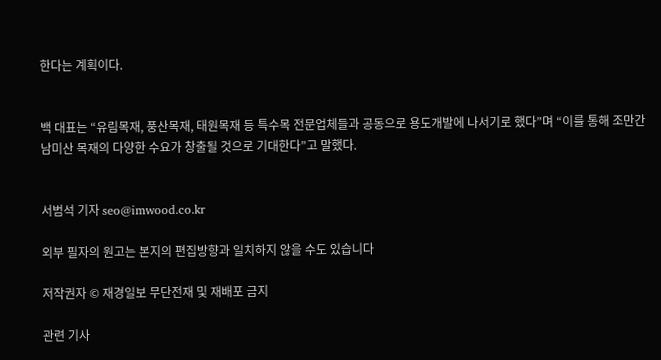한다는 계획이다.


백 대표는 “유림목재, 풍산목재, 태원목재 등 특수목 전문업체들과 공동으로 용도개발에 나서기로 했다”며 “이를 통해 조만간 남미산 목재의 다양한 수요가 창출될 것으로 기대한다”고 말했다.


서범석 기자 seo@imwood.co.kr

외부 필자의 원고는 본지의 편집방향과 일치하지 않을 수도 있습니다

저작권자 © 재경일보 무단전재 및 재배포 금지

관련 기사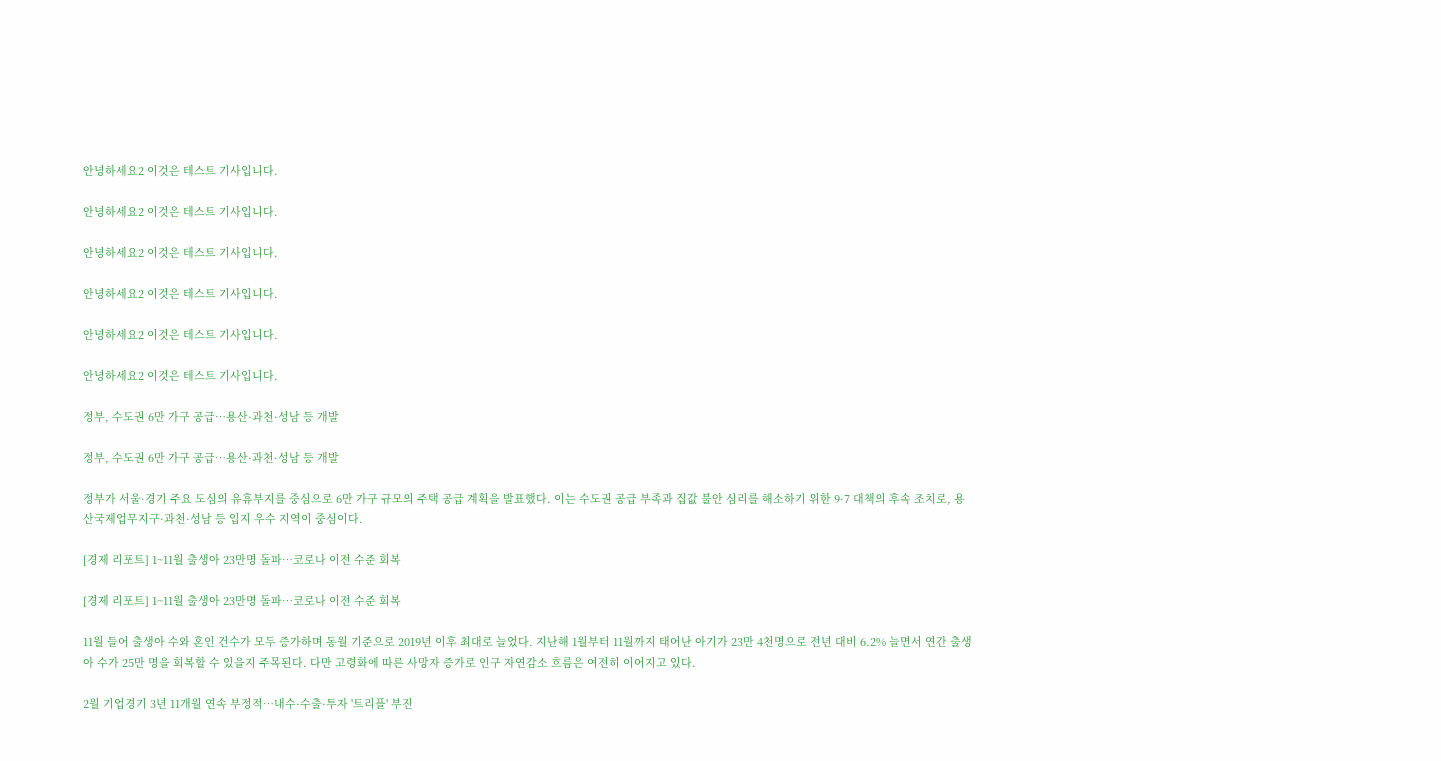안녕하세요2 이것은 테스트 기사입니다.

안녕하세요2 이것은 테스트 기사입니다.

안녕하세요2 이것은 테스트 기사입니다.

안녕하세요2 이것은 테스트 기사입니다.

안녕하세요2 이것은 테스트 기사입니다.

안녕하세요2 이것은 테스트 기사입니다.

정부, 수도권 6만 가구 공급…용산·과천·성남 등 개발

정부, 수도권 6만 가구 공급…용산·과천·성남 등 개발

정부가 서울·경기 주요 도심의 유휴부지를 중심으로 6만 가구 규모의 주택 공급 계획을 발표했다. 이는 수도권 공급 부족과 집값 불안 심리를 해소하기 위한 9·7 대책의 후속 조치로, 용산국제업무지구·과천·성남 등 입지 우수 지역이 중심이다.

[경제 리포트] 1~11월 출생아 23만명 돌파…코로나 이전 수준 회복

[경제 리포트] 1~11월 출생아 23만명 돌파…코로나 이전 수준 회복

11월 들어 출생아 수와 혼인 건수가 모두 증가하며 동월 기준으로 2019년 이후 최대로 늘었다. 지난해 1월부터 11월까지 태어난 아기가 23만 4천명으로 전년 대비 6.2% 늘면서 연간 출생아 수가 25만 명을 회복할 수 있을지 주목된다. 다만 고령화에 따른 사망자 증가로 인구 자연감소 흐름은 여전히 이어지고 있다.

2월 기업경기 3년 11개월 연속 부정적…내수·수출·투자 '트리플' 부진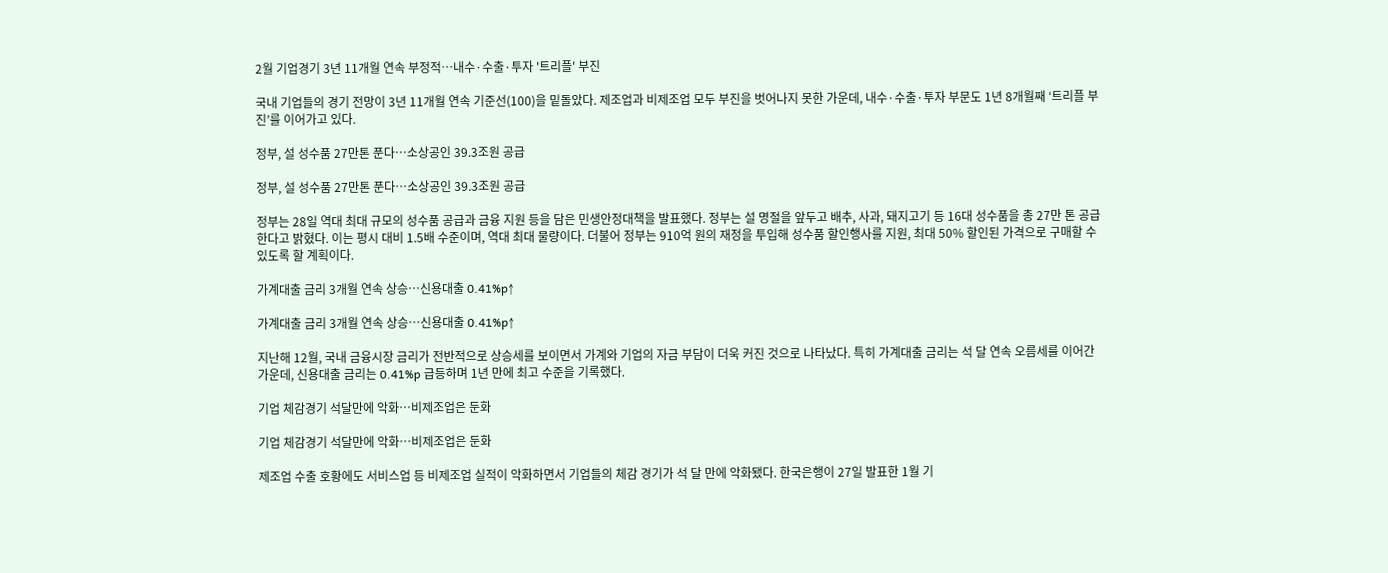2월 기업경기 3년 11개월 연속 부정적…내수·수출·투자 '트리플' 부진

국내 기업들의 경기 전망이 3년 11개월 연속 기준선(100)을 밑돌았다. 제조업과 비제조업 모두 부진을 벗어나지 못한 가운데, 내수·수출·투자 부문도 1년 8개월째 ‘트리플 부진’를 이어가고 있다.

정부, 설 성수품 27만톤 푼다…소상공인 39.3조원 공급

정부, 설 성수품 27만톤 푼다…소상공인 39.3조원 공급

정부는 28일 역대 최대 규모의 성수품 공급과 금융 지원 등을 담은 민생안정대책을 발표했다. 정부는 설 명절을 앞두고 배추, 사과, 돼지고기 등 16대 성수품을 총 27만 톤 공급한다고 밝혔다. 이는 평시 대비 1.5배 수준이며, 역대 최대 물량이다. 더불어 정부는 910억 원의 재정을 투입해 성수품 할인행사를 지원, 최대 50% 할인된 가격으로 구매할 수 있도록 할 계획이다.

가계대출 금리 3개월 연속 상승…신용대출 0.41%p↑

가계대출 금리 3개월 연속 상승…신용대출 0.41%p↑

지난해 12월, 국내 금융시장 금리가 전반적으로 상승세를 보이면서 가계와 기업의 자금 부담이 더욱 커진 것으로 나타났다. 특히 가계대출 금리는 석 달 연속 오름세를 이어간 가운데, 신용대출 금리는 0.41%p 급등하며 1년 만에 최고 수준을 기록했다.

기업 체감경기 석달만에 악화…비제조업은 둔화

기업 체감경기 석달만에 악화…비제조업은 둔화

제조업 수출 호황에도 서비스업 등 비제조업 실적이 악화하면서 기업들의 체감 경기가 석 달 만에 악화됐다. 한국은행이 27일 발표한 1월 기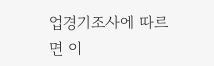업경기조사에 따르면 이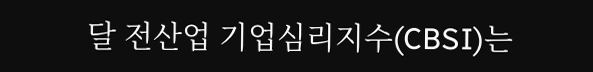달 전산업 기업심리지수(CBSI)는